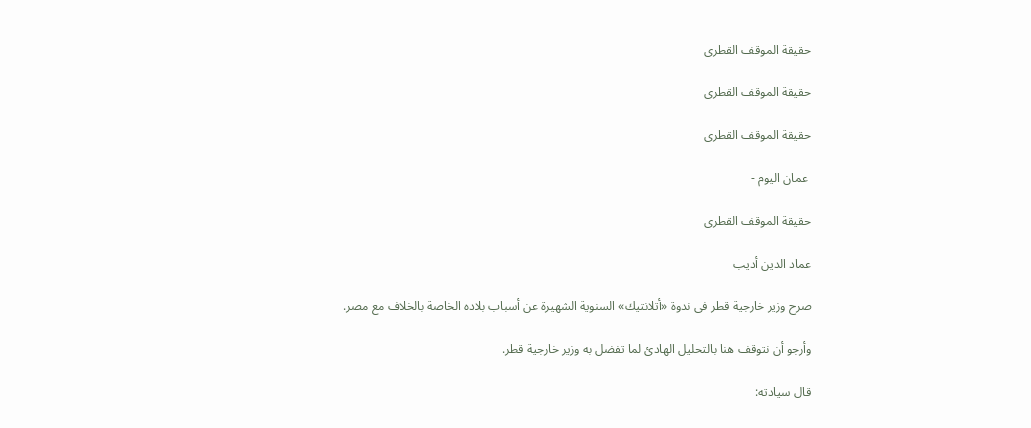حقيقة الموقف القطرى

حقيقة الموقف القطرى

حقيقة الموقف القطرى

 عمان اليوم -

حقيقة الموقف القطرى

عماد الدين أديب

صرح وزير خارجية قطر فى ندوة «أتلانتيك» السنوية الشهيرة عن أسباب بلاده الخاصة بالخلاف مع مصر.

وأرجو أن نتوقف هنا بالتحليل الهادئ لما تفضل به وزير خارجية قطر.

قال سيادته: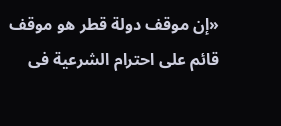«إن موقف دولة قطر هو موقف قائم على احترام الشرعية فى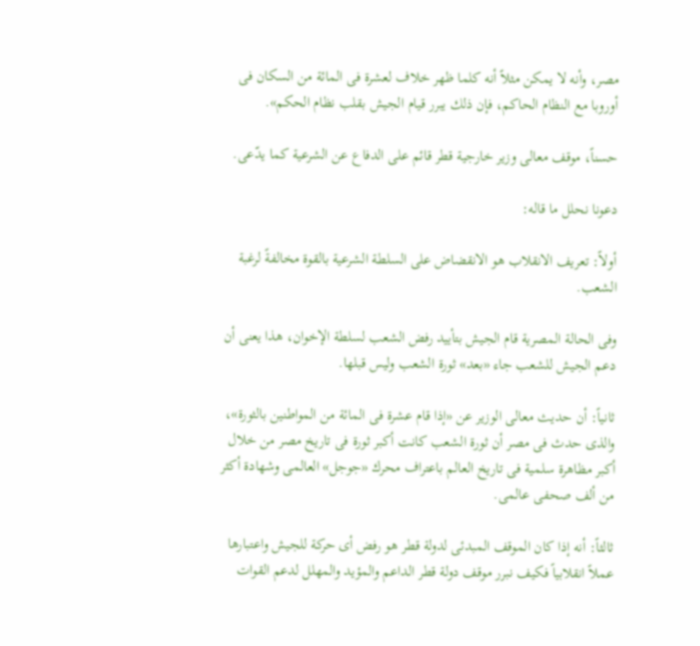مصر، وأنه لا يمكن مثلاً أنه كلما ظهر خلاف لعشرة فى المائة من السكان فى أوروبا مع النظام الحاكم، فإن ذلك يبرر قيام الجيش بقلب نظام الحكم».

حسناً، موقف معالى وزير خارجية قطر قائم على الدفاع عن الشرعية كما يدّعى.

دعونا نحلل ما قاله:

أولاً: تعريف الانقلاب هو الانقضاض على السلطة الشرعية بالقوة مخالفةً لرغبة الشعب.

وفى الحالة المصرية قام الجيش بتأييد رفض الشعب لسلطة الإخوان، هذا يعنى أن دعم الجيش للشعب جاء «بعد» ثورة الشعب وليس قبلها.

ثانياً: أن حديث معالى الوزير عن «إذا قام عشرة فى المائة من المواطنين بالثورة»، والذى حدث فى مصر أن ثورة الشعب كانت أكبر ثورة فى تاريخ مصر من خلال أكبر مظاهرة سلمية فى تاريخ العالم باعتراف محرك «جوجل» العالمى وشهادة أكثر من ألف صحفى عالمى.

ثالثاً: أنه إذا كان الموقف المبدئى لدولة قطر هو رفض أى حركة للجيش واعتبارها عملاً انقلابياً فكيف نبرر موقف دولة قطر الداعم والمؤيد والمهلل لدعم القوات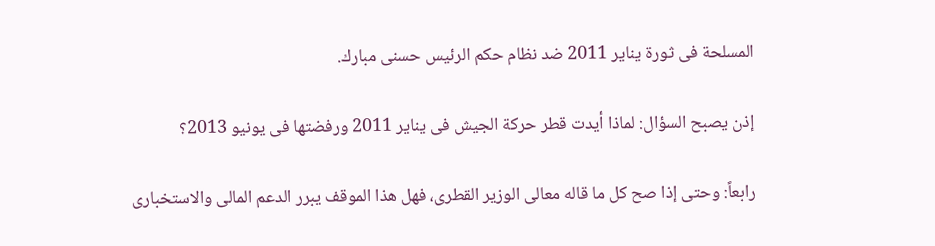المسلحة فى ثورة يناير 2011 ضد نظام حكم الرئيس حسنى مبارك.

إذن يصبح السؤال: لماذا أيدت قطر حركة الجيش فى يناير 2011 ورفضتها فى يونيو 2013؟

رابعاً: وحتى إذا صح كل ما قاله معالى الوزير القطرى، فهل هذا الموقف يبرر الدعم المالى والاستخبارى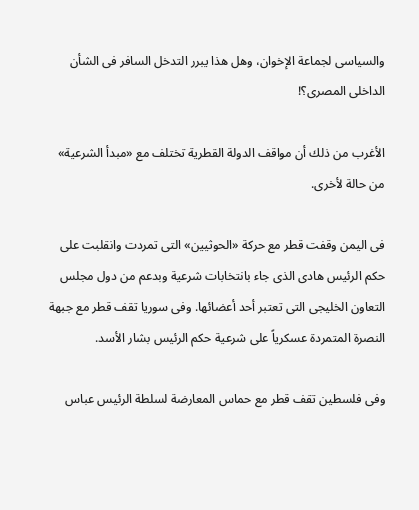والسياسى لجماعة الإخوان، وهل هذا يبرر التدخل السافر فى الشأن الداخلى المصرى؟!

الأغرب من ذلك أن مواقف الدولة القطرية تختلف مع «مبدأ الشرعية» من حالة لأخرى.

فى اليمن وقفت قطر مع حركة «الحوثيين» التى تمردت وانقلبت على حكم الرئيس هادى الذى جاء بانتخابات شرعية وبدعم من دول مجلس التعاون الخليجى التى تعتبر أحد أعضائها. وفى سوريا تقف قطر مع جبهة النصرة المتمردة عسكرياً على شرعية حكم الرئيس بشار الأسد.

وفى فلسطين تقف قطر مع حماس المعارضة لسلطة الرئيس عباس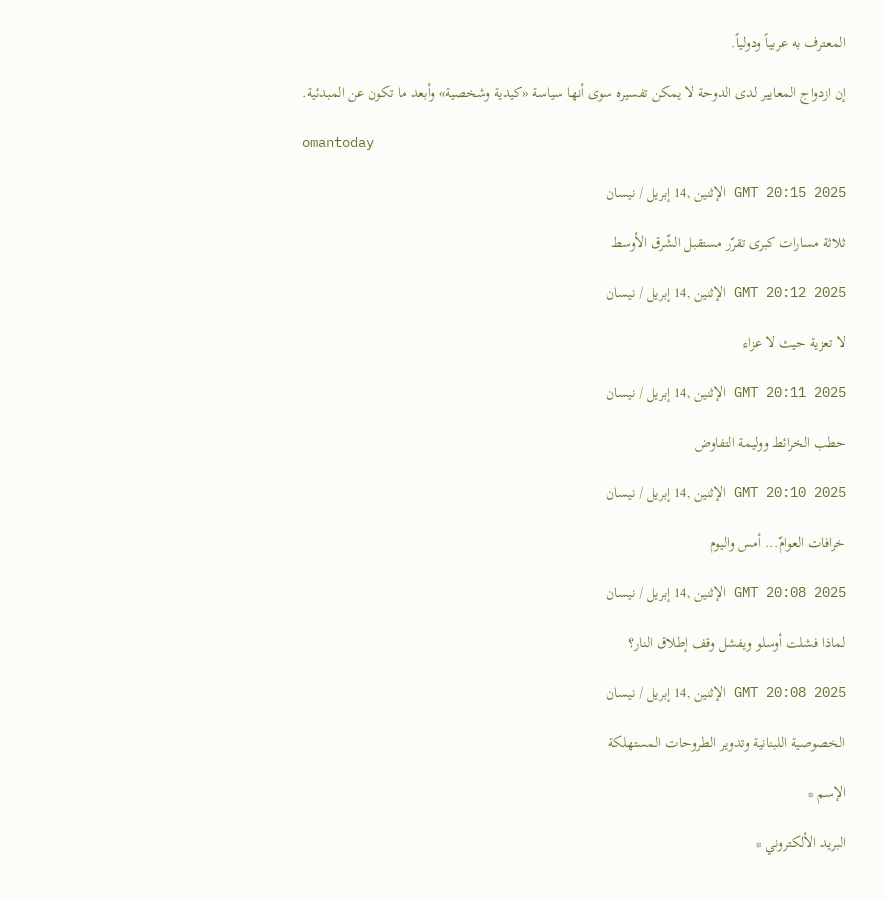المعترف به عربياً ودولياً.

إن ازدواج المعايير لدى الدوحة لا يمكن تفسيره سوى أنها سياسة «كيدية وشخصية» وأبعد ما تكون عن المبدئية.

omantoday

GMT 20:15 2025 الإثنين ,14 إبريل / نيسان

ثلاثة مسارات كبرى تقرّر مستقبل الشّرق الأوسط

GMT 20:12 2025 الإثنين ,14 إبريل / نيسان

لا تعزية حيث لا عزاء

GMT 20:11 2025 الإثنين ,14 إبريل / نيسان

حطب الخرائط ووليمة التفاوض

GMT 20:10 2025 الإثنين ,14 إبريل / نيسان

خرافات العوامّ... أمس واليوم

GMT 20:08 2025 الإثنين ,14 إبريل / نيسان

لماذا فشلت أوسلو ويفشل وقف إطلاق النار؟

GMT 20:08 2025 الإثنين ,14 إبريل / نيسان

الخصوصية اللبنانية وتدوير الطروحات المستهلكة

الإسم *

البريد الألكتروني *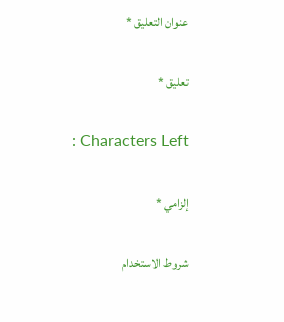عنوان التعليق *

تعليق *

: Characters Left

إلزامي *

شروط الاستخدام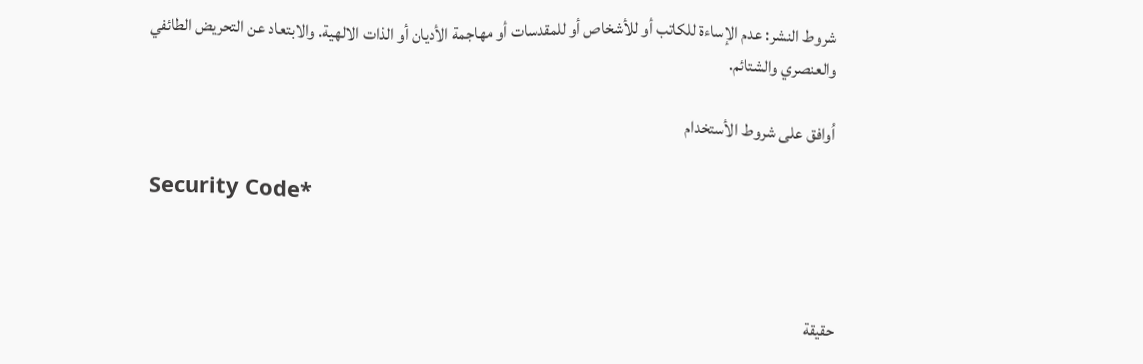شروط النشر: عدم الإساءة للكاتب أو للأشخاص أو للمقدسات أو مهاجمة الأديان أو الذات الالهية. والابتعاد عن التحريض الطائفي والعنصري والشتائم.

اُوافق على شروط الأستخدام

Security Code*



حقيقة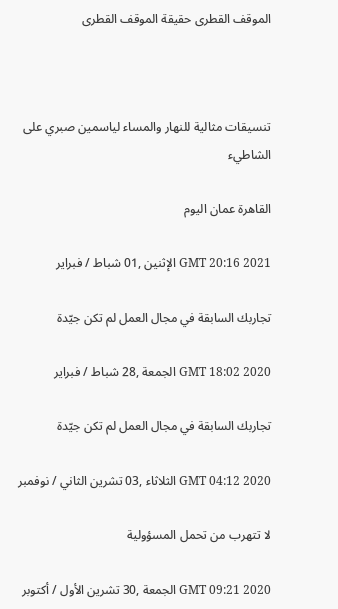الموقف القطرى حقيقة الموقف القطرى



تنسيقات مثالية للنهار والمساء لياسمين صبري على الشاطيء

القاهرة عمان اليوم

GMT 20:16 2021 الإثنين ,01 شباط / فبراير

تجاربك السابقة في مجال العمل لم تكن جيّدة

GMT 18:02 2020 الجمعة ,28 شباط / فبراير

تجاربك السابقة في مجال العمل لم تكن جيّدة

GMT 04:12 2020 الثلاثاء ,03 تشرين الثاني / نوفمبر

لا تتهرب من تحمل المسؤولية

GMT 09:21 2020 الجمعة ,30 تشرين الأول / أكتوبر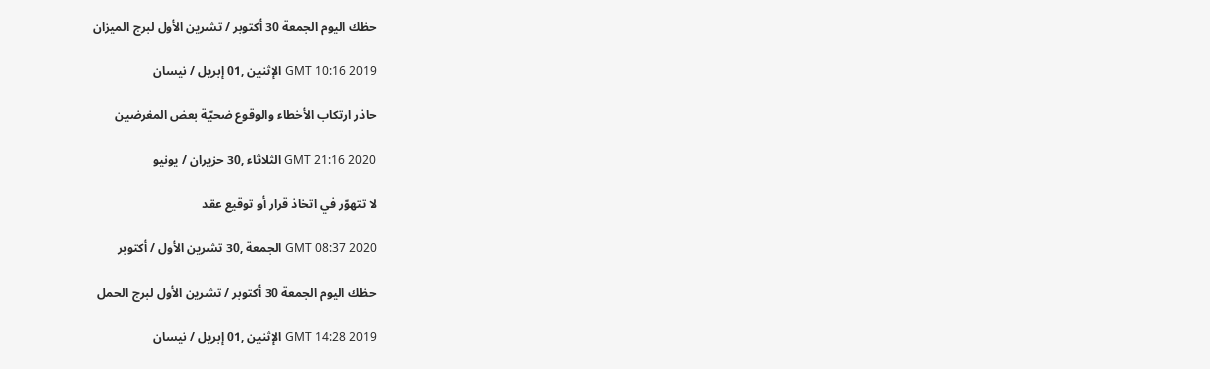حظك اليوم الجمعة 30 أكتوبر / تشرين الأول لبرج الميزان

GMT 10:16 2019 الإثنين ,01 إبريل / نيسان

حاذر ارتكاب الأخطاء والوقوع ضحيّة بعض المغرضين

GMT 21:16 2020 الثلاثاء ,30 حزيران / يونيو

لا تتهوّر في اتخاذ قرار أو توقيع عقد

GMT 08:37 2020 الجمعة ,30 تشرين الأول / أكتوبر

حظك اليوم الجمعة 30 أكتوبر / تشرين الأول لبرج الحمل

GMT 14:28 2019 الإثنين ,01 إبريل / نيسان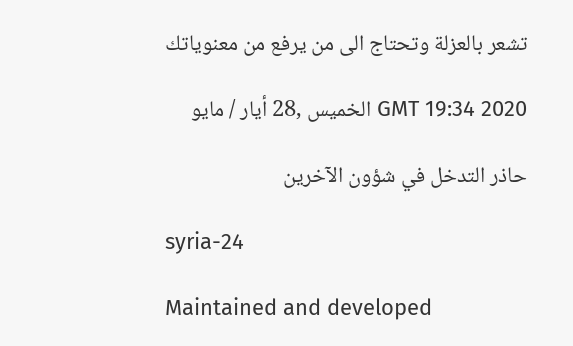تشعر بالعزلة وتحتاج الى من يرفع من معنوياتك

GMT 19:34 2020 الخميس ,28 أيار / مايو

حاذر التدخل في شؤون الآخرين

syria-24

Maintained and developed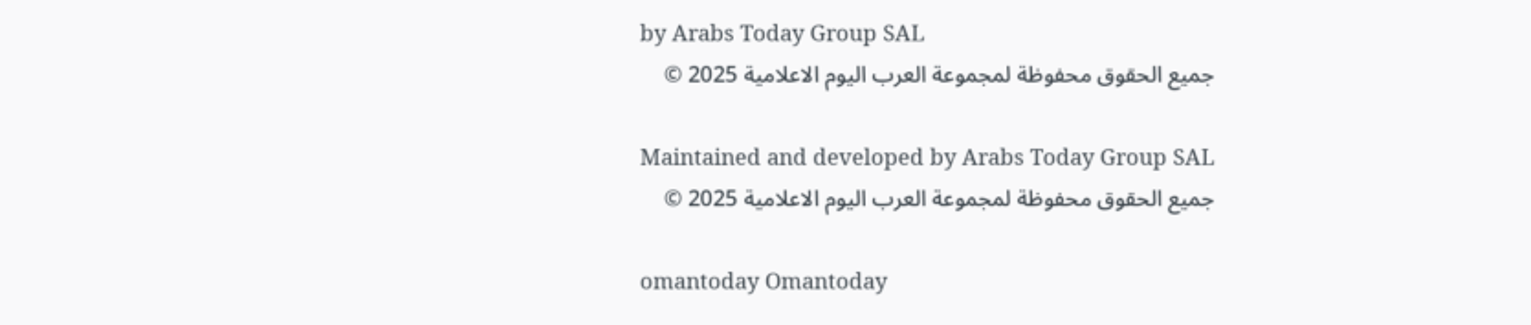by Arabs Today Group SAL
جميع الحقوق محفوظة لمجموعة العرب اليوم الاعلامية 2025 ©

Maintained and developed by Arabs Today Group SAL
جميع الحقوق محفوظة لمجموعة العرب اليوم الاعلامية 2025 ©

omantoday Omantoday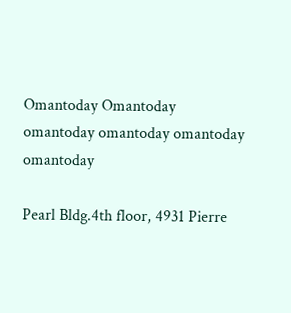Omantoday Omantoday
omantoday omantoday omantoday
omantoday

Pearl Bldg.4th floor, 4931 Pierre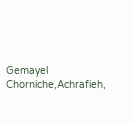Gemayel Chorniche,Achrafieh,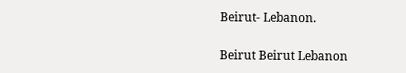Beirut- Lebanon.

Beirut Beirut Lebanon